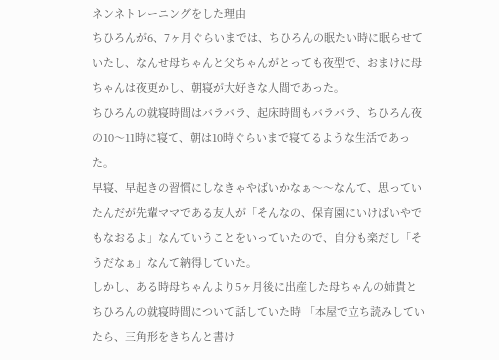ネンネトレーニングをした理由
ちひろんが6、7ヶ月ぐらいまでは、ちひろんの眠たい時に眠らせていたし、なんせ母ちゃんと父ちゃんがとっても夜型で、おまけに母ちゃんは夜更かし、朝寝が大好きな人間であった。
ちひろんの就寝時間はバラバラ、起床時間もバラバラ、ちひろん夜の10〜11時に寝て、朝は10時ぐらいまで寝てるような生活であった。
早寝、早起きの習慣にしなきゃやばいかなぁ〜〜なんて、思っていたんだが先輩ママである友人が「そんなの、保育園にいけばいやでもなおるよ」なんていうことをいっていたので、自分も楽だし「そうだなぁ」なんて納得していた。
しかし、ある時母ちゃんより5ヶ月後に出産した母ちゃんの姉貴とちひろんの就寝時間について話していた時 「本屋で立ち読みしていたら、三角形をきちんと書け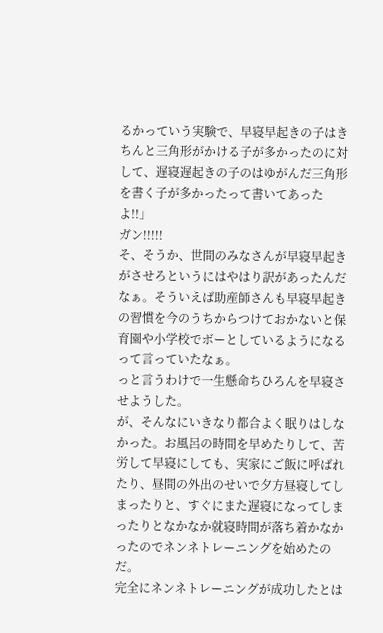るかっていう実験で、早寝早起きの子はきちんと三角形がかける子が多かったのに対して、遅寝遅起きの子のはゆがんだ三角形を書く子が多かったって書いてあったよ!!」
ガン!!!!!
そ、そうか、世間のみなさんが早寝早起きがさせろというにはやはり訳があったんだなぁ。そういえば助産師さんも早寝早起きの習慣を今のうちからつけておかないと保育園や小学校でボーとしているようになるって言っていたなぁ。
っと言うわけで一生懸命ちひろんを早寝させようした。
が、そんなにいきなり都合よく眠りはしなかった。お風呂の時間を早めたりして、苦労して早寝にしても、実家にご飯に呼ばれたり、昼間の外出のせいで夕方昼寝してしまったりと、すぐにまた遅寝になってしまったりとなかなか就寝時間が落ち着かなかったのでネンネトレーニングを始めたのだ。
完全にネンネトレーニングが成功したとは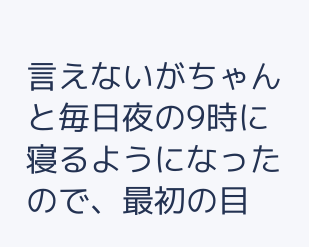言えないがちゃんと毎日夜の9時に寝るようになったので、最初の目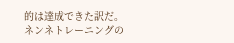的は達成できた訳だ。
ネンネトレーニングの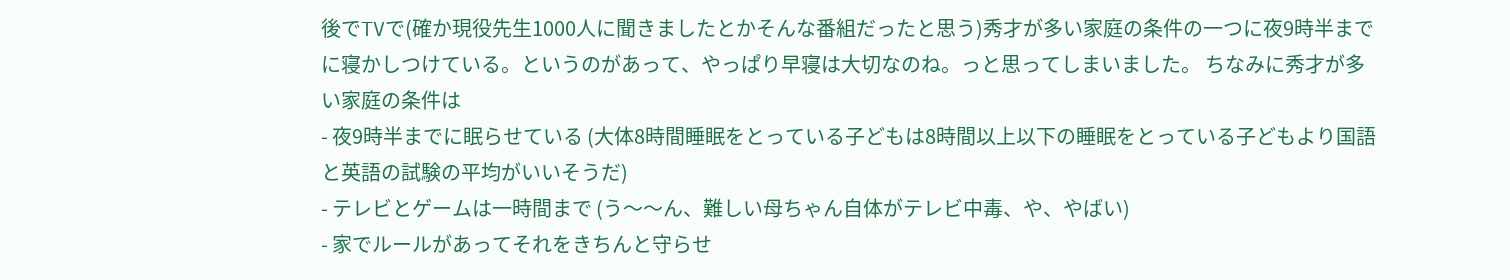後でTVで(確か現役先生1000人に聞きましたとかそんな番組だったと思う)秀才が多い家庭の条件の一つに夜9時半までに寝かしつけている。というのがあって、やっぱり早寝は大切なのね。っと思ってしまいました。 ちなみに秀才が多い家庭の条件は
- 夜9時半までに眠らせている (大体8時間睡眠をとっている子どもは8時間以上以下の睡眠をとっている子どもより国語と英語の試験の平均がいいそうだ)
- テレビとゲームは一時間まで (う〜〜ん、難しい母ちゃん自体がテレビ中毒、や、やばい)
- 家でルールがあってそれをきちんと守らせ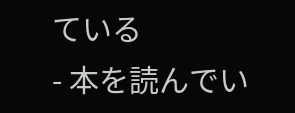ている
- 本を読んでい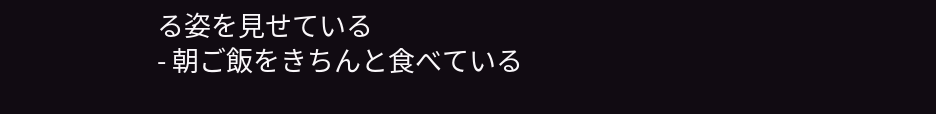る姿を見せている
- 朝ご飯をきちんと食べている